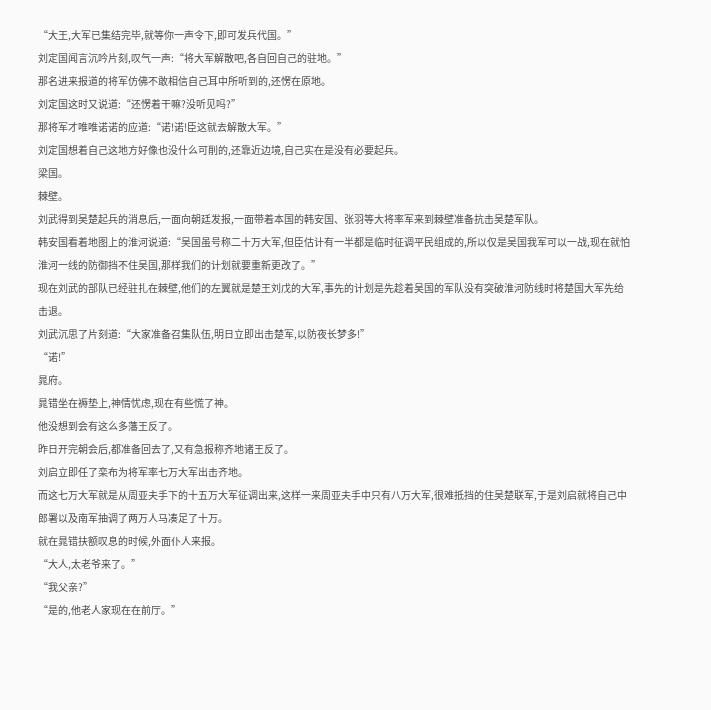“大王,大军已集结完毕,就等你一声令下,即可发兵代国。”
刘定国闻言沉吟片刻,叹气一声:“将大军解散吧,各自回自己的驻地。”
那名进来报道的将军仿佛不敢相信自己耳中所听到的,还愣在原地。
刘定国这时又说道:“还愣着干嘛?没听见吗?”
那将军才唯唯诺诺的应道:“诺!诺!臣这就去解散大军。”
刘定国想着自己这地方好像也没什么可削的,还靠近边境,自己实在是没有必要起兵。
梁国。
棘壁。
刘武得到吴楚起兵的消息后,一面向朝廷发报,一面带着本国的韩安国、张羽等大将率军来到棘壁准备抗击吴楚军队。
韩安国看着地图上的淮河说道:“吴国虽号称二十万大军,但臣估计有一半都是临时征调平民组成的,所以仅是吴国我军可以一战,现在就怕淮河一线的防御挡不住吴国,那样我们的计划就要重新更改了。”
现在刘武的部队已经驻扎在棘壁,他们的左翼就是楚王刘戊的大军,事先的计划是先趁着吴国的军队没有突破淮河防线时将楚国大军先给击退。
刘武沉思了片刻道:“大家准备召集队伍,明日立即出击楚军,以防夜长梦多!”
“诺!”
晁府。
晁错坐在褥垫上,神情忧虑,现在有些慌了神。
他没想到会有这么多藩王反了。
昨日开完朝会后,都准备回去了,又有急报称齐地诸王反了。
刘启立即任了栾布为将军率七万大军出击齐地。
而这七万大军就是从周亚夫手下的十五万大军征调出来,这样一来周亚夫手中只有八万大军,很难抵挡的住吴楚联军,于是刘启就将自己中郎署以及南军抽调了两万人马凑足了十万。
就在晁错扶额叹息的时候,外面仆人来报。
“大人,太老爷来了。”
“我父亲?”
“是的,他老人家现在在前厅。”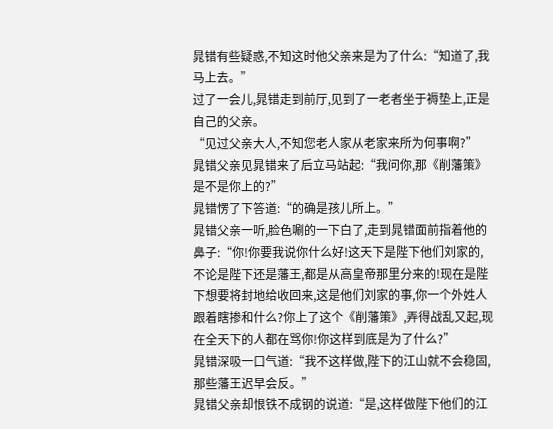晁错有些疑惑,不知这时他父亲来是为了什么:“知道了,我马上去。”
过了一会儿,晁错走到前厅,见到了一老者坐于褥垫上,正是自己的父亲。
“见过父亲大人,不知您老人家从老家来所为何事啊?”
晁错父亲见晁错来了后立马站起:“我问你,那《削藩策》是不是你上的?”
晁错愣了下答道:“的确是孩儿所上。”
晁错父亲一听,脸色唰的一下白了,走到晁错面前指着他的鼻子:“你!你要我说你什么好!这天下是陛下他们刘家的,不论是陛下还是藩王,都是从高皇帝那里分来的!现在是陛下想要将封地给收回来,这是他们刘家的事,你一个外姓人跟着瞎掺和什么?你上了这个《削藩策》,弄得战乱又起,现在全天下的人都在骂你!你这样到底是为了什么?”
晁错深吸一口气道:“我不这样做,陛下的江山就不会稳固,那些藩王迟早会反。”
晁错父亲却恨铁不成钢的说道:“是,这样做陛下他们的江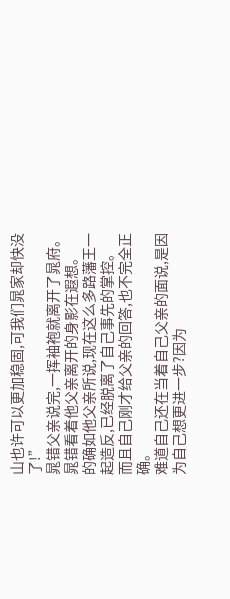山也许可以更加稳固,可我们晁家却快没了!”
晁错父亲说完,一挥袖袍就离开了晁府。
晁错看着他父亲离开的身影在遐想。
的确如他父亲所说,现在这么多路藩王一起造反,已经脱离了自己事先的掌控。
而且自己刚才给父亲的回答,也不完全正确。
难道自己还在当着自己父亲的面说,是因为自己想更进一步?因为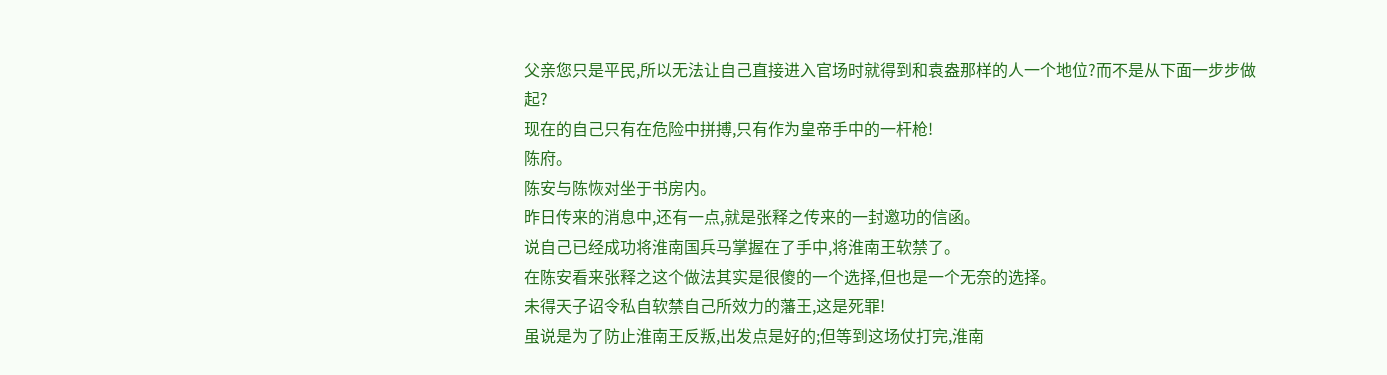父亲您只是平民,所以无法让自己直接进入官场时就得到和袁盎那样的人一个地位?而不是从下面一步步做起?
现在的自己只有在危险中拼搏,只有作为皇帝手中的一杆枪!
陈府。
陈安与陈恢对坐于书房内。
昨日传来的消息中,还有一点,就是张释之传来的一封邀功的信函。
说自己已经成功将淮南国兵马掌握在了手中,将淮南王软禁了。
在陈安看来张释之这个做法其实是很傻的一个选择,但也是一个无奈的选择。
未得天子诏令私自软禁自己所效力的藩王,这是死罪!
虽说是为了防止淮南王反叛,出发点是好的;但等到这场仗打完,淮南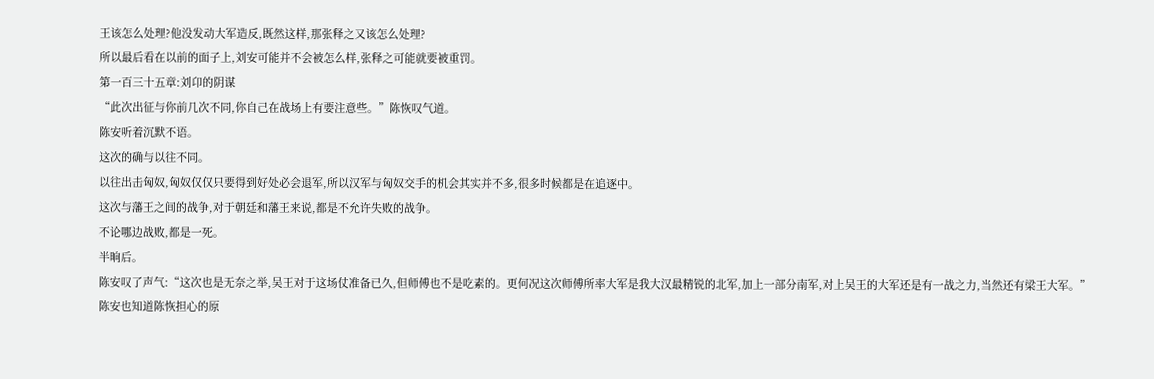王该怎么处理?他没发动大军造反,既然这样,那张释之又该怎么处理?
所以最后看在以前的面子上,刘安可能并不会被怎么样,张释之可能就要被重罚。
第一百三十五章:刘卬的阴谋
“此次出征与你前几次不同,你自己在战场上有要注意些。”陈恢叹气道。
陈安听着沉默不语。
这次的确与以往不同。
以往出击匈奴,匈奴仅仅只要得到好处必会退军,所以汉军与匈奴交手的机会其实并不多,很多时候都是在追逐中。
这次与藩王之间的战争,对于朝廷和藩王来说,都是不允许失败的战争。
不论哪边战败,都是一死。
半晌后。
陈安叹了声气:“这次也是无奈之举,吴王对于这场仗准备已久,但师傅也不是吃素的。更何况这次师傅所率大军是我大汉最精锐的北军,加上一部分南军,对上吴王的大军还是有一战之力,当然还有梁王大军。”
陈安也知道陈恢担心的原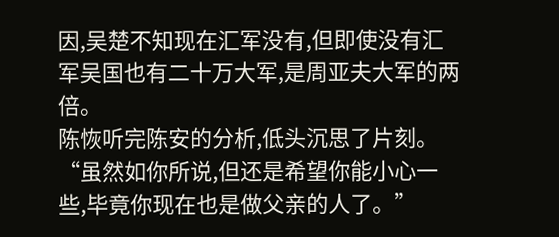因,吴楚不知现在汇军没有,但即使没有汇军吴国也有二十万大军,是周亚夫大军的两倍。
陈恢听完陈安的分析,低头沉思了片刻。
“虽然如你所说,但还是希望你能小心一些,毕竟你现在也是做父亲的人了。”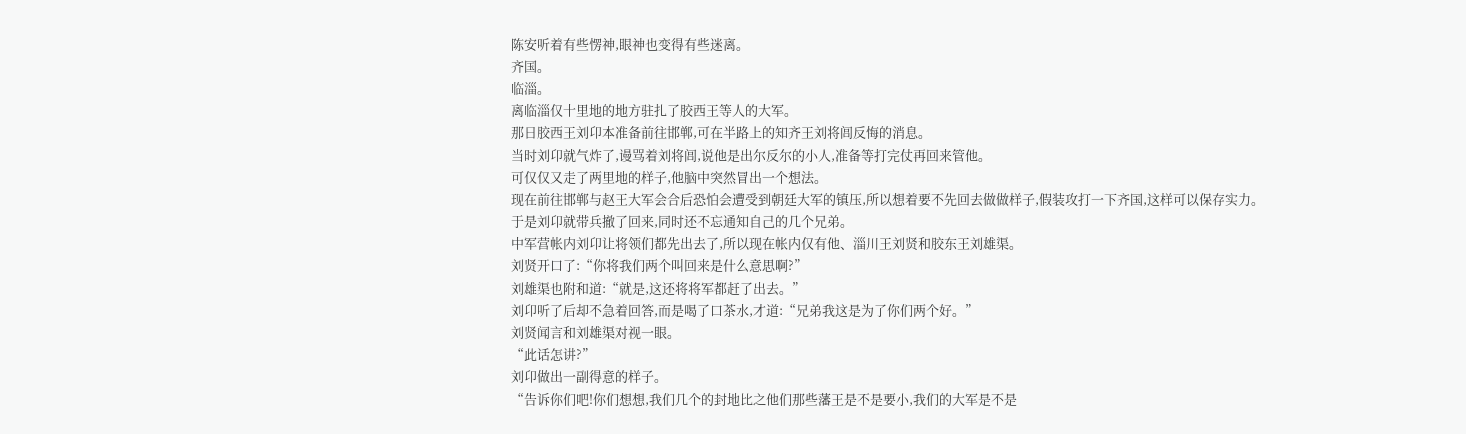陈安听着有些愣神,眼神也变得有些迷离。
齐国。
临淄。
离临淄仅十里地的地方驻扎了胶西王等人的大军。
那日胶西王刘卬本准备前往邯郸,可在半路上的知齐王刘将闾反悔的消息。
当时刘卬就气炸了,谩骂着刘将闾,说他是出尔反尔的小人,准备等打完仗再回来管他。
可仅仅又走了两里地的样子,他脑中突然冒出一个想法。
现在前往邯郸与赵王大军会合后恐怕会遭受到朝廷大军的镇压,所以想着要不先回去做做样子,假装攻打一下齐国,这样可以保存实力。
于是刘卬就带兵撤了回来,同时还不忘通知自己的几个兄弟。
中军营帐内刘卬让将领们都先出去了,所以现在帐内仅有他、淄川王刘贤和胶东王刘雄渠。
刘贤开口了:“你将我们两个叫回来是什么意思啊?”
刘雄渠也附和道:“就是,这还将将军都赶了出去。”
刘卬听了后却不急着回答,而是喝了口茶水,才道:“兄弟我这是为了你们两个好。”
刘贤闻言和刘雄渠对视一眼。
“此话怎讲?”
刘卬做出一副得意的样子。
“告诉你们吧!你们想想,我们几个的封地比之他们那些藩王是不是要小,我们的大军是不是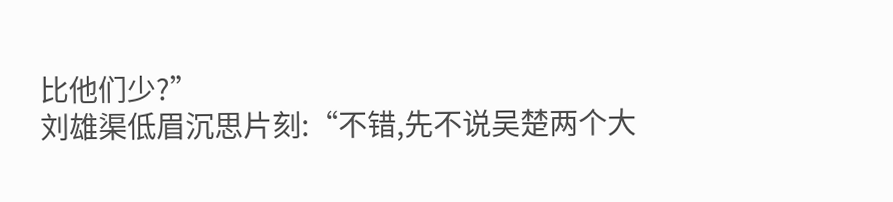比他们少?”
刘雄渠低眉沉思片刻:“不错,先不说吴楚两个大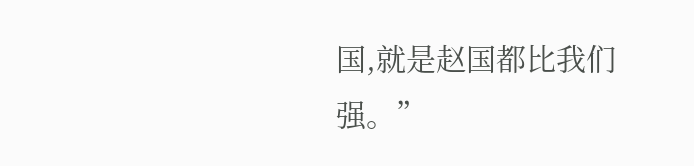国,就是赵国都比我们强。”